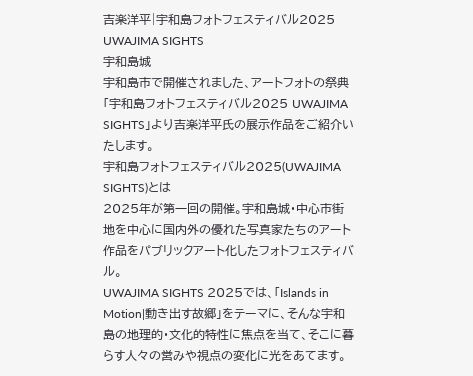吉楽洋平|宇和島フォトフェスティバル2025 UWAJIMA SIGHTS
宇和島城
宇和島市で開催されました、アートフォトの祭典「宇和島フォトフェスティバル2025 UWAJIMA SIGHTS」より吉楽洋平氏の展示作品をご紹介いたします。
宇和島フォトフェスティバル2025(UWAJIMA SIGHTS)とは
2025年が第一回の開催。宇和島城・中心市街地を中心に国内外の優れた写真家たちのアート作品をパブリックアート化したフォトフェスティバル。
UWAJIMA SIGHTS 2025では、「Islands in Motion|動き出す故郷」をテーマに、そんな宇和島の地理的・文化的特性に焦点を当て、そこに暮らす人々の営みや視点の変化に光をあてます。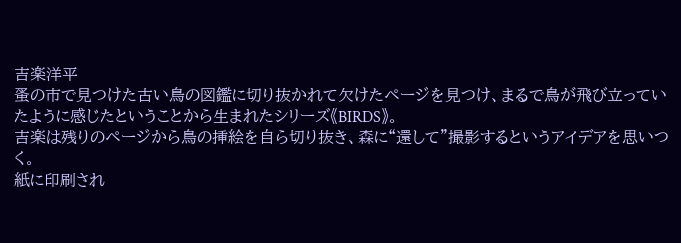吉楽洋平
蚤の市で見つけた古い鳥の図鑑に切り抜かれて欠けたページを見つけ、まるで鳥が飛び立っていたように感じたということから生まれたシリーズ《BIRDS》。
吉楽は残りのページから鳥の挿絵を自ら切り抜き、森に“還して”撮影するというアイデアを思いつく。
紙に印刷され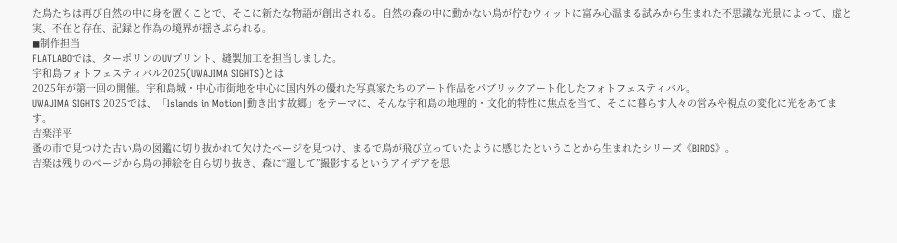た鳥たちは再び自然の中に身を置くことで、そこに新たな物語が創出される。自然の森の中に動かない鳥が佇むウィットに富み心温まる試みから生まれた不思議な光景によって、虚と実、不在と存在、記録と作為の境界が揺さぶられる。
◼制作担当
FLATLABOでは、ターポリンのUVプリント、縫製加工を担当しました。
宇和島フォトフェスティバル2025(UWAJIMA SIGHTS)とは
2025年が第一回の開催。宇和島城・中心市街地を中心に国内外の優れた写真家たちのアート作品をパブリックアート化したフォトフェスティバル。
UWAJIMA SIGHTS 2025では、「Islands in Motion|動き出す故郷」をテーマに、そんな宇和島の地理的・文化的特性に焦点を当て、そこに暮らす人々の営みや視点の変化に光をあてます。
吉楽洋平
蚤の市で見つけた古い鳥の図鑑に切り抜かれて欠けたページを見つけ、まるで鳥が飛び立っていたように感じたということから生まれたシリーズ《BIRDS》。
吉楽は残りのページから鳥の挿絵を自ら切り抜き、森に“還して”撮影するというアイデアを思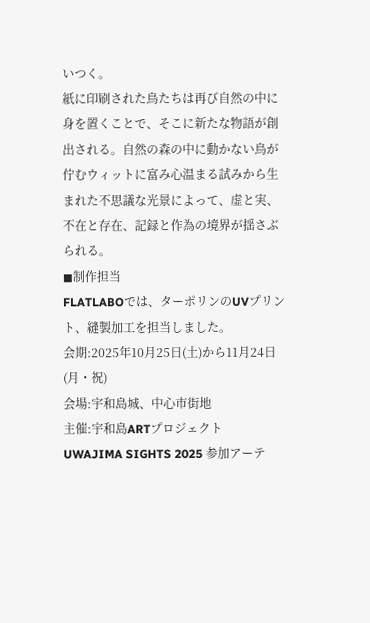いつく。
紙に印刷された鳥たちは再び自然の中に身を置くことで、そこに新たな物語が創出される。自然の森の中に動かない鳥が佇むウィットに富み心温まる試みから生まれた不思議な光景によって、虚と実、不在と存在、記録と作為の境界が揺さぶられる。
◼制作担当
FLATLABOでは、ターポリンのUVプリント、縫製加工を担当しました。
会期:2025年10月25日(土)から11月24日(月・祝)
会場:宇和島城、中心市街地
主催:宇和島ARTプロジェクト
UWAJIMA SIGHTS 2025 参加アーテ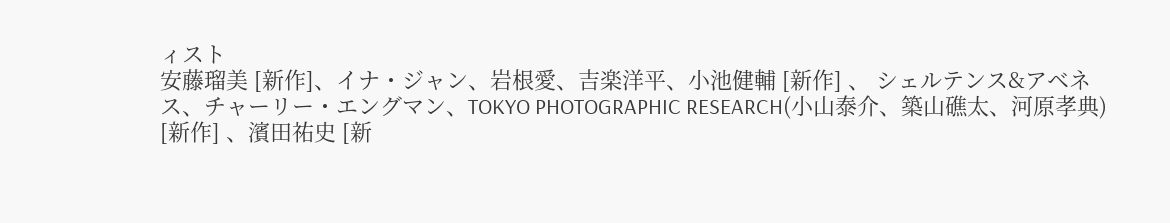ィスト
安藤瑠美 [新作]、イナ・ジャン、岩根愛、吉楽洋平、小池健輔 [新作] 、 シェルテンス&アベネス、チャーリー・エングマン、TOKYO PHOTOGRAPHIC RESEARCH(小山泰介、築山礁太、河原孝典) [新作] 、濱田祐史 [新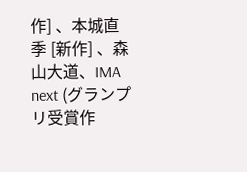作] 、本城直季 [新作] 、森山大道、IMA next (グランプリ受賞作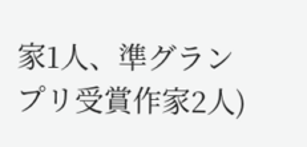家1人、準グランプリ受賞作家2人)